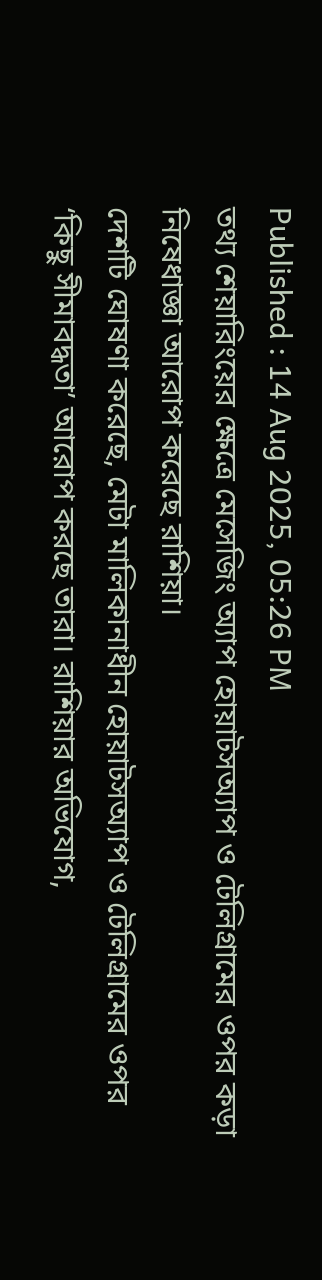Published : 14 Aug 2025, 05:26 PM
তথ্য শেয়ারিংয়ের ক্ষেত্রে মেসেজিং অ্যাপ হোয়াটসঅ্যাপ ও টেলিগ্রামের ওপর কড়া নিষেধাজ্ঞা আরোপ করেছে রাশিয়া।
দেশটি ঘোষণা করেছে, মেটা মালিকানাধীন হোয়াটসঅ্যাপ ও টেলিগ্রামের ওপর ‘কিছু সীমাবদ্ধতা’ আরোপ করছে তারা। রাশিয়ার অভিযোগ,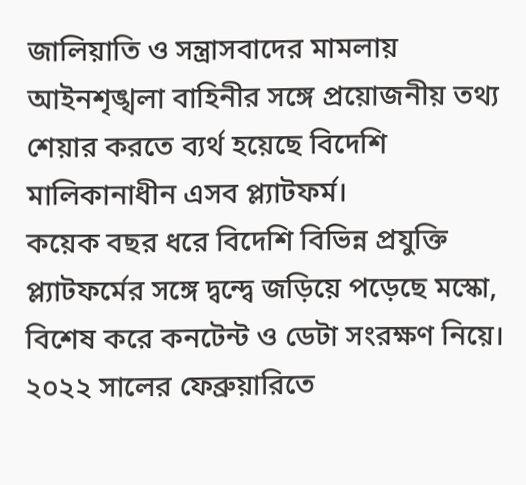জালিয়াতি ও সন্ত্রাসবাদের মামলায় আইনশৃঙ্খলা বাহিনীর সঙ্গে প্রয়োজনীয় তথ্য শেয়ার করতে ব্যর্থ হয়েছে বিদেশি মালিকানাধীন এসব প্ল্যাটফর্ম।
কয়েক বছর ধরে বিদেশি বিভিন্ন প্রযুক্তি প্ল্যাটফর্মের সঙ্গে দ্বন্দ্বে জড়িয়ে পড়েছে মস্কো, বিশেষ করে কনটেন্ট ও ডেটা সংরক্ষণ নিয়ে। ২০২২ সালের ফেব্রুয়ারিতে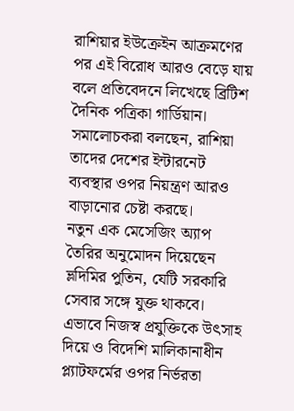রাশিয়ার ইউক্রেইন আক্রমণের পর এই বিরোধ আরও বেড়ে যায় বলে প্রতিবেদনে লিখেছে ব্রিটিশ দৈনিক পত্রিকা গার্ডিয়ান।
সমালোচকরা বলছেন, রাশিয়া তাদের দেশের ইন্টারনেট ব্যবস্থার ওপর নিয়ন্ত্রণ আরও বাড়ানোর চেষ্টা করছে।
নতুন এক মেসেজিং অ্যাপ তৈরির অনুমোদন দিয়েছেন ভ্লদিমির পুতিন, যেটি সরকারি সেবার সঙ্গে যুক্ত থাকবে। এভাবে নিজস্ব প্রযুক্তিকে উৎসাহ দিয়ে ও বিদেশি মালিকানাধীন প্ল্যাটফর্মের ওপর নির্ভরতা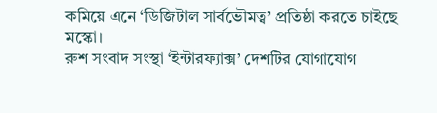কমিয়ে এনে ‘ডিজিটাল সার্বভৌমত্ব’ প্রতিষ্ঠা করতে চাইছে মস্কো।
রুশ সংবাদ সংস্থা ‘ইন্টারফ্যাক্স’ দেশটির যোগাযোগ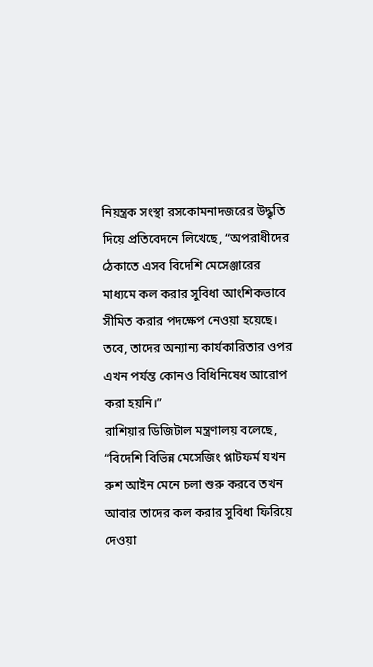নিয়ন্ত্রক সংস্থা রসকোমনাদজরের উদ্ধৃতি দিয়ে প্রতিবেদনে লিখেছে, “অপরাধীদের ঠেকাতে এসব বিদেশি মেসেঞ্জারের মাধ্যমে কল করার সুবিধা আংশিকভাবে সীমিত করার পদক্ষেপ নেওয়া হয়েছে। তবে, তাদের অন্যান্য কার্যকারিতার ওপর এখন পর্যন্ত কোনও বিধিনিষেধ আরোপ করা হয়নি।”
রাশিয়ার ডিজিটাল মন্ত্রণালয় বলেছে, “বিদেশি বিভিন্ন মেসেজিং প্লাটফর্ম যখন রুশ আইন মেনে চলা শুরু করবে তখন আবার তাদের কল করার সুবিধা ফিরিয়ে দেওয়া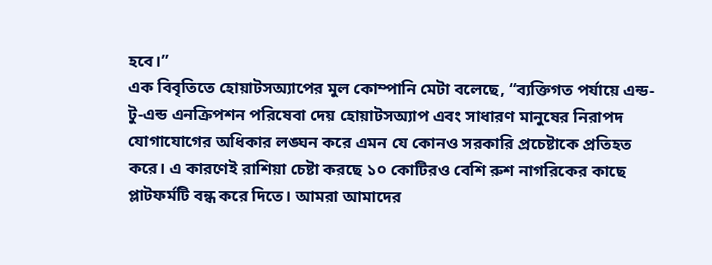হবে।”
এক বিবৃতিতে হোয়াটসঅ্যাপের মুল কোম্পানি মেটা বলেছে, “ব্যক্তিগত পর্যায়ে এন্ড-টু-এন্ড এনক্রিপশন পরিষেবা দেয় হোয়াটসঅ্যাপ এবং সাধারণ মানুষের নিরাপদ যোগাযোগের অধিকার লঙ্ঘন করে এমন যে কোনও সরকারি প্রচেষ্টাকে প্রতিহত করে। এ কারণেই রাশিয়া চেষ্টা করছে ১০ কোটিরও বেশি রুশ নাগরিকের কাছে প্লাটফর্মটি বন্ধ করে দিতে। আমরা আমাদের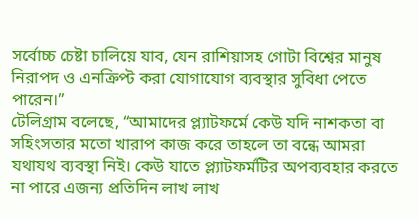সর্বোচ্চ চেষ্টা চালিয়ে যাব, যেন রাশিয়াসহ গোটা বিশ্বের মানুষ নিরাপদ ও এনক্রিপ্ট করা যোগাযোগ ব্যবস্থার সুবিধা পেতে পারেন।”
টেলিগ্রাম বলেছে, “আমাদের প্ল্যাটফর্মে কেউ যদি নাশকতা বা সহিংসতার মতো খারাপ কাজ করে তাহলে তা বন্ধে আমরা যথাযথ ব্যবস্থা নিই। কেউ যাতে প্ল্যাটফর্মটির অপব্যবহার করতে না পারে এজন্য প্রতিদিন লাখ লাখ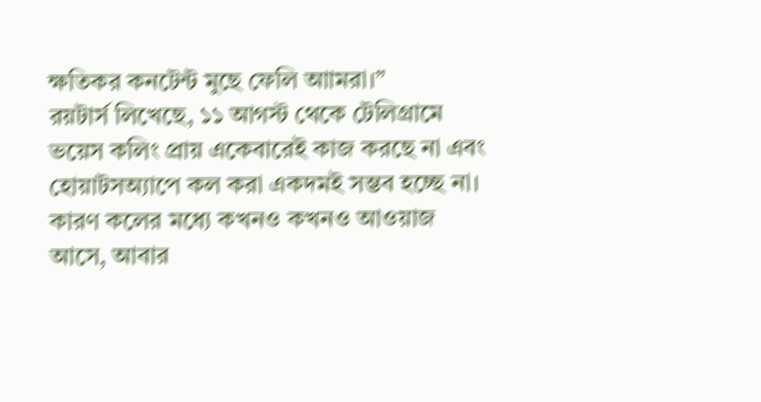ক্ষতিকর কনটেন্ট মুছে ফেলি আামরা।”
রয়টার্স লিখেছে, ১১ আগস্ট থেকে টেলিগ্রামে ভয়েস কলিং প্রায় একেবারেই কাজ করছে না এবং হোয়াটসঅ্যাপে কল করা একদমই সম্ভব হচ্ছে না। কারণ কলের মধ্যে কখনও কখনও আওয়াজ আসে, আবার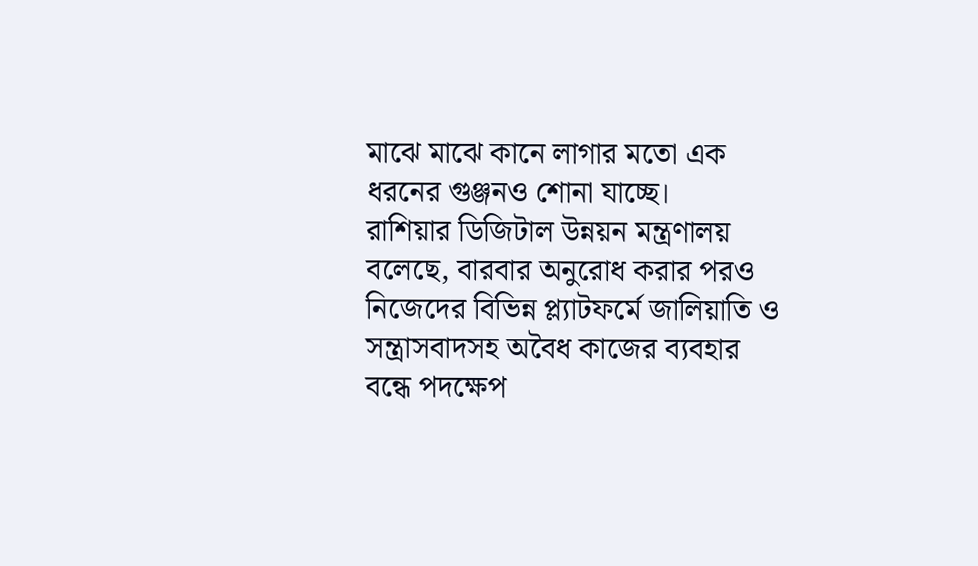মাঝে মাঝে কানে লাগার মতো এক ধরনের গুঞ্জনও শোনা যাচ্ছে।
রাশিয়ার ডিজিটাল উন্নয়ন মন্ত্রণালয় বলেছে, বারবার অনুরোধ করার পরও নিজেদের বিভিন্ন প্ল্যাটফর্মে জালিয়াতি ও সন্ত্রাসবাদসহ অবৈধ কাজের ব্যবহার বন্ধে পদক্ষেপ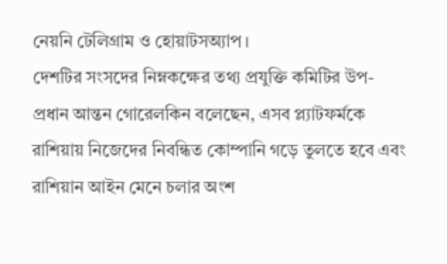নেয়নি টেলিগ্রাম ও হোয়াটসঅ্যাপ।
দেশটির সংসদের নিম্নকক্ষের তথ্য প্রযুক্তি কমিটির উপ-প্রধান আন্তন গোরেলকিন বলেছেন, এসব প্ল্যাটফর্মকে রাশিয়ায় নিজেদের নিবন্ধিত কোম্পানি গড়ে তুলতে হবে এবং রাশিয়ান আইন মেনে চলার অংশ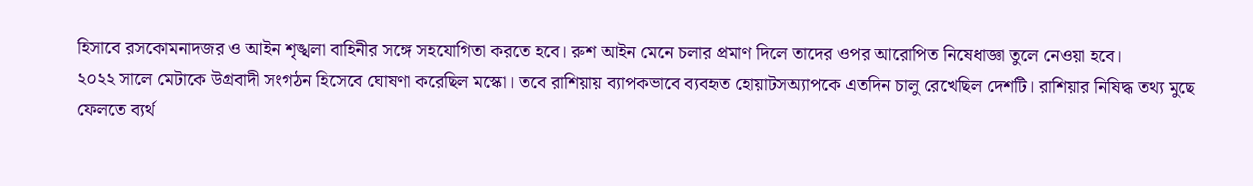হিসাবে রসকোমনাদজর ও আইন শৃঙ্খলা বাহিনীর সঙ্গে সহযোগিতা করতে হবে। রুশ আইন মেনে চলার প্রমাণ দিলে তাদের ওপর আরোপিত নিষেধাজ্ঞা তুলে নেওয়া হবে।
২০২২ সালে মেটাকে উগ্রবাদী সংগঠন হিসেবে ঘোষণা করেছিল মস্কো। তবে রাশিয়ায় ব্যাপকভাবে ব্যবহৃত হোয়াটসঅ্যাপকে এতদিন চালু রেখেছিল দেশটি। রাশিয়ার নিষিদ্ধ তথ্য মুছে ফেলতে ব্যর্থ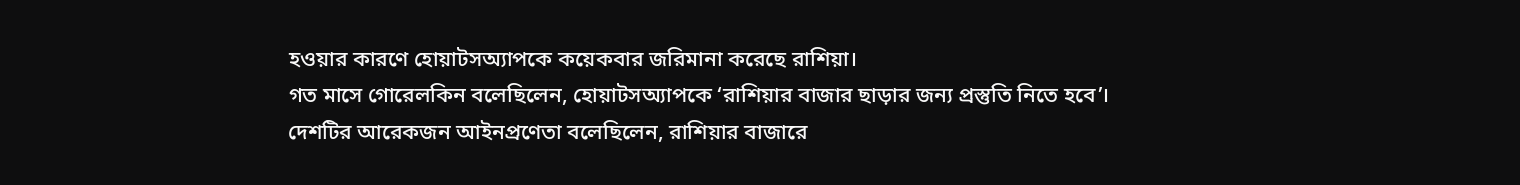হওয়ার কারণে হোয়াটসঅ্যাপকে কয়েকবার জরিমানা করেছে রাশিয়া।
গত মাসে গোরেলকিন বলেছিলেন, হোয়াটসঅ্যাপকে ‘রাশিয়ার বাজার ছাড়ার জন্য প্রস্তুতি নিতে হবে’।
দেশটির আরেকজন আইনপ্রণেতা বলেছিলেন, রাশিয়ার বাজারে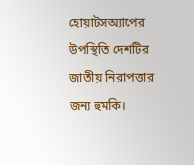হোয়াটসঅ্যাপের উপস্থিতি দেশটির জাতীয় নিরাপত্তার জন্য হুমকি।